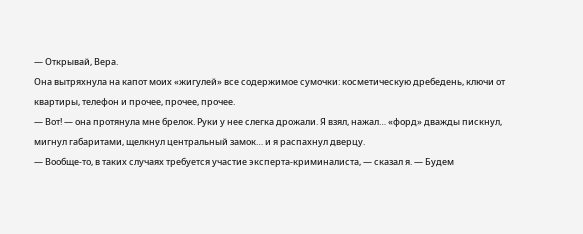— Открывай, Вера.
Она вытряхнула на капот моих «жигулей» все содержимое сумочки: косметическую дребедень, ключи от квартиры, телефон и прочее, прочее, прочее.
— Вот! — она протянула мне брелок. Руки у нее слегка дрожали. Я взял, нажал… «форд» дважды пискнул, мигнул габаритами, щелкнул центральный замок… и я распахнул дверцу.
— Вообще-то, в таких случаях требуется участие эксперта-криминалиста, — сказал я. — Будем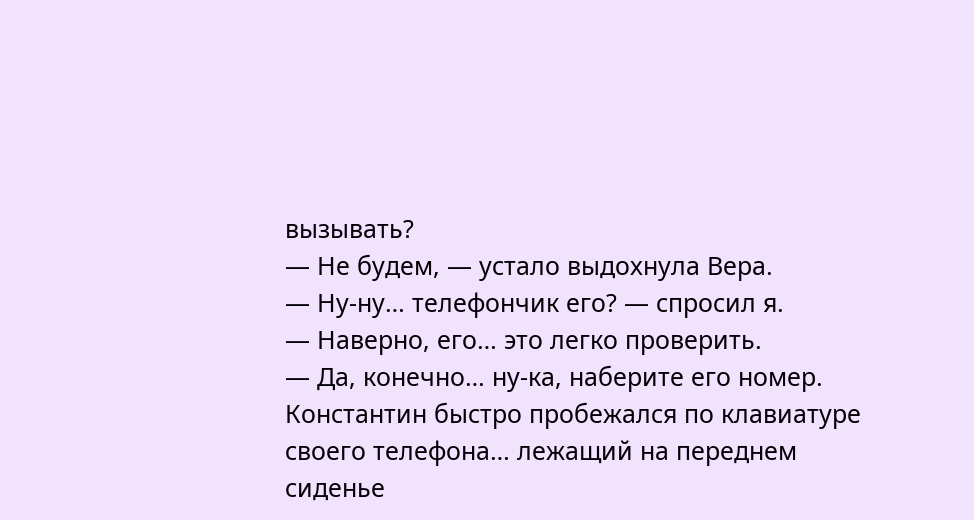вызывать?
— Не будем, — устало выдохнула Вера.
— Ну-ну… телефончик его? — спросил я.
— Наверно, его… это легко проверить.
— Да, конечно… ну-ка, наберите его номер.
Константин быстро пробежался по клавиатуре
своего телефона… лежащий на переднем сиденье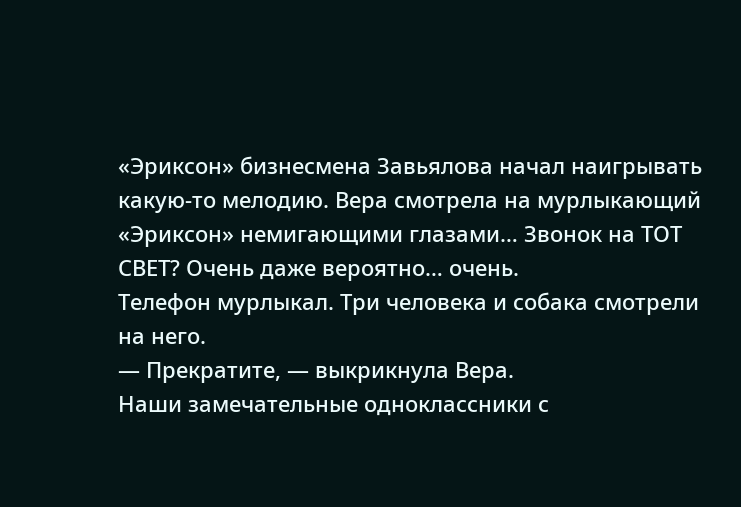«Эриксон» бизнесмена Завьялова начал наигрывать какую-то мелодию. Вера смотрела на мурлыкающий «Эриксон» немигающими глазами… Звонок на ТОТ СВЕТ? Очень даже вероятно… очень.
Телефон мурлыкал. Три человека и собака смотрели на него.
— Прекратите, — выкрикнула Вера.
Наши замечательные одноклассники с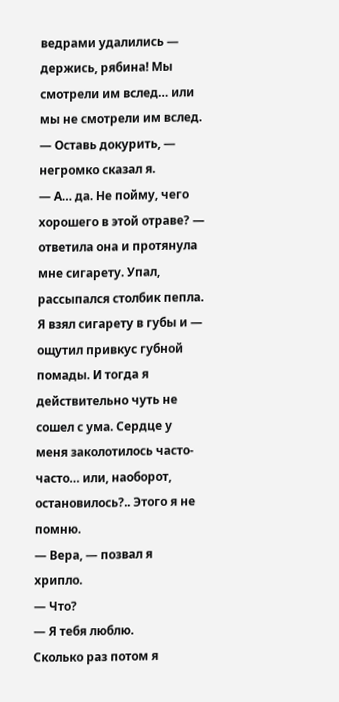ведрами удалились — держись, рябина! Мы смотрели им вслед… или мы не смотрели им вслед.
— Оставь докурить, — негромко сказал я.
— А… да. Не пойму, чего хорошего в этой отраве? — ответила она и протянула мне сигарету. Упал, рассыпался столбик пепла.
Я взял сигарету в губы и — ощутил привкус губной помады. И тогда я действительно чуть не сошел с ума. Сердце у меня заколотилось часто-часто… или, наоборот, остановилось?.. Этого я не помню.
— Вера, — позвал я хрипло.
— Что?
— Я тебя люблю.
Сколько раз потом я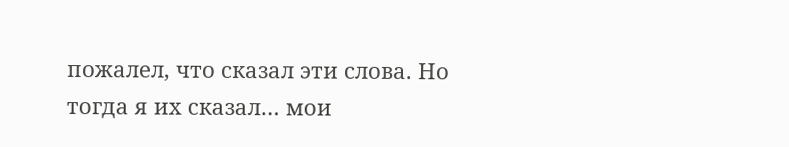пожалел, что сказал эти слова. Но тогда я их сказал… мои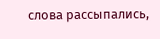слова рассыпались,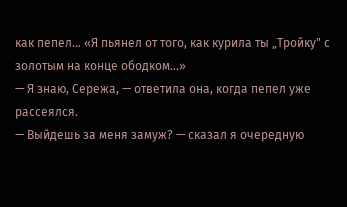как пепел… «Я пьянел от того, как курила ты „Тройку" с золотым на конце ободком…»
— Я знаю, Сережа, — ответила она, когда пепел уже рассеялся.
— Выйдешь за меня замуж? — сказал я очередную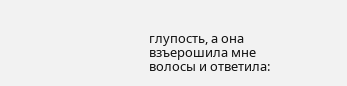глупость, а она взъерошила мне волосы и ответила: